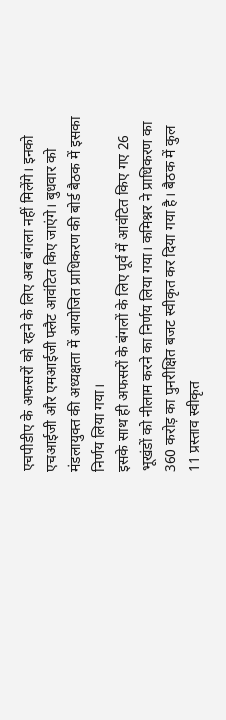एचपीडीए के अफसरों को रहने के लिए अब बंगला नहीं मिलेंगे। इनको एचआईजी और एमआईजी फ्लैट आवंटित किए जाएंगे। बुधवार को मंडलायुक्त की अध्यक्षता में आयोजित प्राधिकरण की बोर्ड बैठक में इसका निर्णय लिया गया।
इसके साथ ही अफसरों के बंगलों के लिए पूर्व में आवंटित किए गए 26 भूखंडों को नीलाम करने का निर्णय लिया गया। कमिश्नर ने प्राधिकरण का 360 करोड़ का पुनरीक्षित बजट स्वीकृत कर दिया गया है। बैठक में कुल 11 प्रस्ताव स्वीकृत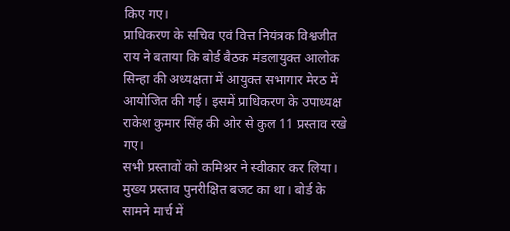किए गए।
प्राधिकरण के सचिव एवं वित्त नियंत्रक विश्वजीत राय ने बताया कि बोर्ड बैठक मंडलायुक्त आलोक सिन्हा की अध्यक्षता में आयुक्त सभागार मेरठ में आयोजित की गई। इसमें प्राधिकरण के उपाध्यक्ष राकेश कुमार सिंह की ओर से कुल 11 प्रस्ताव रखे गए।
सभी प्रस्तावों को कमिश्नर ने स्वीकार कर लिया। मुख्य प्रस्ताव पुनरीक्षित बजट का था। बोर्ड के सामने मार्च में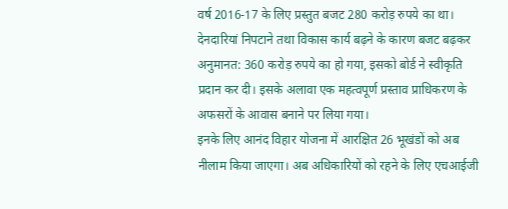वर्ष 2016-17 के लिए प्रस्तुत बजट 280 करोड़ रुपये का था।
देनदारियां निपटाने तथा विकास कार्य बढ़ने के कारण बजट बढ़कर अनुमानत: 360 करोड़ रुपये का हो गया, इसको बोर्ड ने स्वीकृति प्रदान कर दी। इसके अलावा एक महत्वपूर्ण प्रस्ताव प्राधिकरण के अफसरों के आवास बनाने पर लिया गया।
इनके लिए आनंद विहार योजना में आरक्षित 26 भूखंडों को अब नीलाम किया जाएगा। अब अधिकारियों को रहने के लिए एचआईजी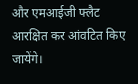और एमआईजी फ्लैट आरक्षित कर आंवटित किए जायेंगे।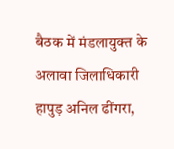बैठक में मंडलायुक्त के अलावा जिलाधिकारी हापुड़ अनिल ढींगरा,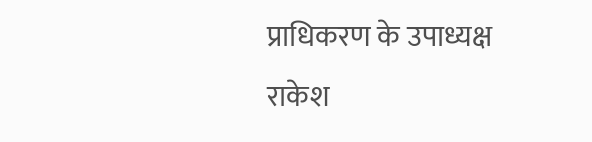प्राधिकरण के उपाध्यक्ष राकेश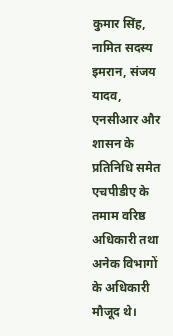कुमार सिंह, नामित सदस्य इमरान, संजय यादव, एनसीआर और शासन के प्रतिनिधि समेत एचपीडीए के तमाम वरिष्ठ अधिकारी तथा अनेक विभागों के अधिकारी मौजूद थे।